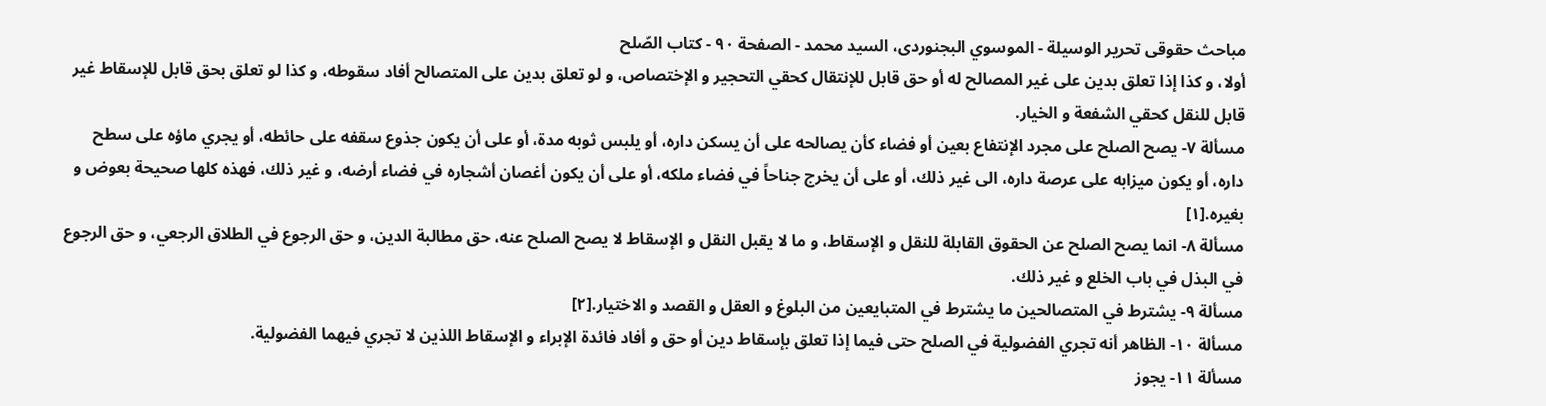مباحث حقوقى تحرير الوسيلة - الموسوي البجنوردى، السيد محمد - الصفحة ٩٠ - كتاب الصّلح
أولا، و كذا إذا تعلق بدين على غير المصالح له أو حق قابل للإنتقال كحقي التحجير و الإختصاص، و لو تعلق بدين على المتصالح أفاد سقوطه، و كذا لو تعلق بحق قابل للإسقاط غير قابل للنقل كحقي الشفعة و الخيار.
مسألة ٧- يصح الصلح على مجرد الإنتفاع بعين أو فضاء كأن يصالحه على أن يسكن داره، أو يلبس ثوبه مدة، أو على أن يكون جذوع سقفه على حائطه، أو يجري ماؤه على سطح داره، أو يكون ميزابه على عرصة داره، الى غير ذلك، أو على أن يخرج جناحاً في فضاء ملكه، أو على أن يكون أغصان أشجاره في فضاء أرضه، و غير ذلك، فهذه كلها صحيحة بعوض و بغيره.[١]
مسألة ٨- انما يصح الصلح عن الحقوق القابلة للنقل و الإسقاط، و ما لا يقبل النقل و الإسقاط لا يصح الصلح عنه، حق مطالبة الدين، و حق الرجوع في الطلاق الرجعي، و حق الرجوع في البذل في باب الخلع و غير ذلك.
مسألة ٩- يشترط في المتصالحين ما يشترط في المتبايعين من البلوغ و العقل و القصد و الاختيار.[٢]
مسألة ١٠- الظاهر أنه تجري الفضولية في الصلح حتى فيما إذا تعلق بإسقاط دين أو حق و أفاد فائدة الإبراء و الإسقاط اللذين لا تجري فيهما الفضولية.
مسألة ١١- يجوز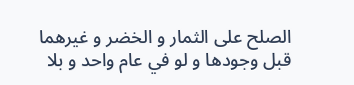الصلح على الثمار و الخضر و غيرهما قبل وجودها و لو في عام واحد و بلا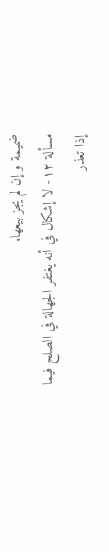ضميمة و إن لم يجز بيعها.
مسألة ١٢- لا إشكال في أنه يغتفر الجهالة في الصلح فيما إذا تعذر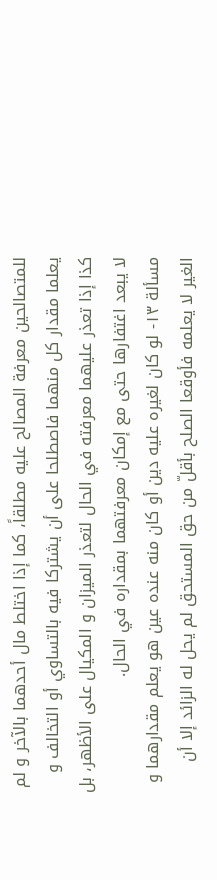للمتصالحين معرفة المصالح عليه مطلقاً، كما إذا اختلط مال أحدهما بالآخر و لم يعلما مقدار كل منهما فاصطلحا على أن يشتركا فيه بالتساوي أو التخالف و كذا إذا تعذر عليهما معرفته في الحال لتعذر الميزان و المكيال على الأظهر، بل لا يبعد اغتفارها حتى مع إمكان معرفتهما بمقداره في الحال.
مسألة ١٣- لو كان لغيره عليه دين أو كان منه عنده عين هو يعلم مقدارهما و الغير لا يعلمه فأوقعا الصلح بأقلّ من حق المستحق لم يحل له الزائد إلا أن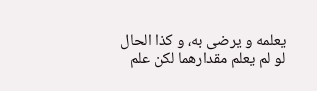يعلمه و يرضى به، و كذا الحال لو لم يعلم مقدارهما لكن علم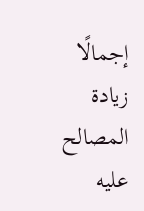إجمالًا زيادة المصالح عليه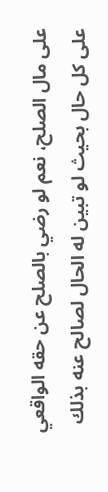على مال الصلح، نعم لو رضي بالصلح عن حقه الواقعي على كل حال بحيث لو تبين له الحال لصالح عنه بذلك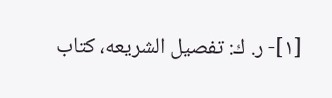[١]- ر. ك: تفصيل الشريعه، كتاب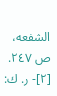الشفعه، ص ٢٤٧.
[٢]- ر. ك: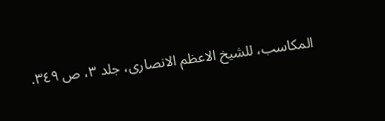المكاسب، للشيخ الاعظم الانصارى، جلد ٣، ص ٣٤٩.